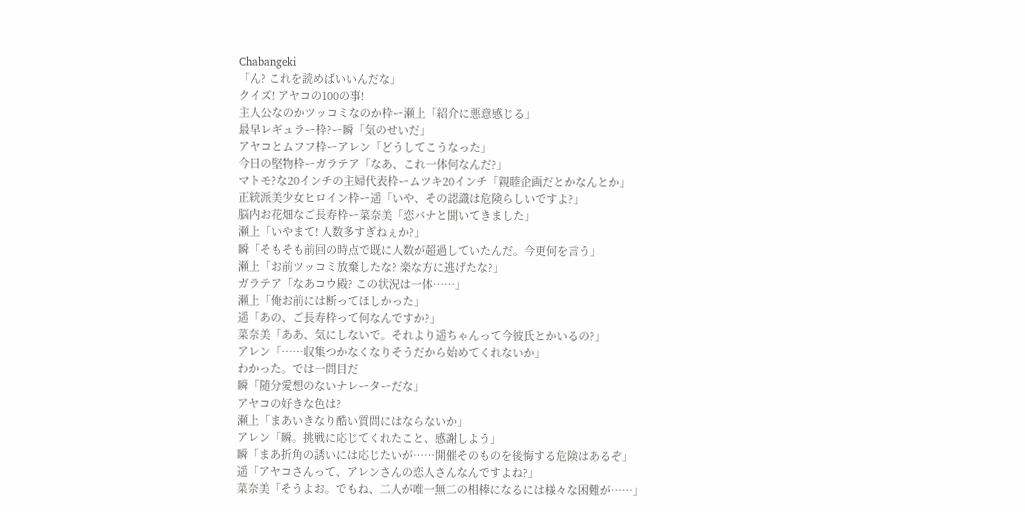Chabangeki
「ん? これを読めばいいんだな」
クイズ! アヤコの100の事!
主人公なのかツッコミなのか枠ー瀬上「紹介に悪意感じる」
最早レギュラー枠?ー瞬「気のせいだ」
アヤコとムフフ枠ーアレン「どうしてこうなった」
今日の堅物枠ーガラテア「なあ、これ一体何なんだ?」
マトモ?な20インチの主婦代表枠ームツキ20インチ「親睦企画だとかなんとか」
正統派美少女ヒロイン枠ー遥「いや、その認識は危険らしいですよ?」
脳内お花畑なご長寿枠ー菜奈美「恋バナと聞いてきました」
瀬上「いやまて! 人数多すぎねぇか?」
瞬「そもそも前回の時点で既に人数が超過していたんだ。今更何を言う」
瀬上「お前ツッコミ放棄したな? 楽な方に逃げたな?」
ガラテア「なあコウ殿? この状況は一体……」
瀬上「俺お前には断ってほしかった」
遥「あの、ご長寿枠って何なんですか?」
菜奈美「ああ、気にしないで。それより遥ちゃんって今彼氏とかいるの?」
アレン「……収集つかなくなりそうだから始めてくれないか」
わかった。では一問目だ
瞬「随分愛想のないナレーターだな」
アヤコの好きな色は?
瀬上「まあいきなり酷い質問にはならないか」
アレン「瞬。挑戦に応じてくれたこと、感謝しよう」
瞬「まあ折角の誘いには応じたいが……開催そのものを後悔する危険はあるぞ」
遥「アヤコさんって、アレンさんの恋人さんなんですよね?」
菜奈美「そうよお。でもね、二人が唯一無二の相棒になるには様々な困難が……」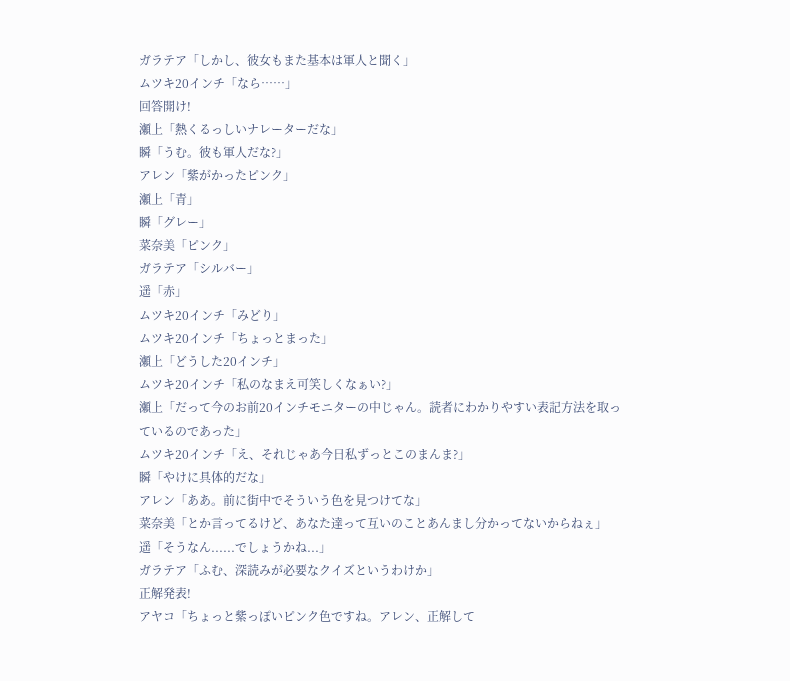ガラテア「しかし、彼女もまた基本は軍人と聞く」
ムツキ20インチ「なら……」
回答開け!
瀬上「熱くるっしいナレーターだな」
瞬「うむ。彼も軍人だな?」
アレン「紫がかったピンク」
瀬上「青」
瞬「グレー」
菜奈美「ピンク」
ガラテア「シルバー」
遥「赤」
ムツキ20インチ「みどり」
ムツキ20インチ「ちょっとまった」
瀬上「どうした20インチ」
ムツキ20インチ「私のなまえ可笑しくなぁい?」
瀬上「だって今のお前20インチモニターの中じゃん。読者にわかりやすい表記方法を取っているのであった」
ムツキ20インチ「え、それじゃあ今日私ずっとこのまんま?」
瞬「やけに具体的だな」
アレン「ああ。前に街中でそういう色を見つけてな」
菜奈美「とか言ってるけど、あなた達って互いのことあんまし分かってないからねぇ」
遥「そうなん......でしょうかね...」
ガラテア「ふむ、深読みが必要なクイズというわけか」
正解発表!
アヤコ「ちょっと紫っぽいピンク色ですね。アレン、正解して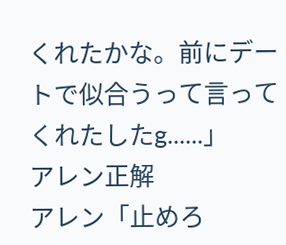くれたかな。前にデートで似合うって言ってくれたしたg......」
アレン正解
アレン「止めろ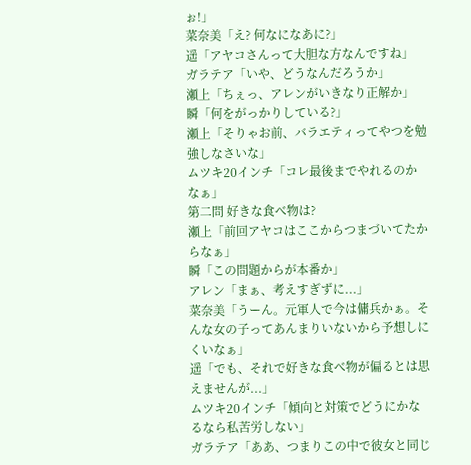ぉ!」
菜奈美「え? 何なになあに?」
遥「アヤコさんって大胆な方なんですね」
ガラテア「いや、どうなんだろうか」
瀬上「ちぇっ、アレンがいきなり正解か」
瞬「何をがっかりしている?」
瀬上「そりゃお前、バラエティってやつを勉強しなさいな」
ムツキ20インチ「コレ最後までやれるのかなぁ」
第二問 好きな食べ物は?
瀬上「前回アヤコはここからつまづいてたからなぁ」
瞬「この問題からが本番か」
アレン「まぁ、考えすぎずに...」
菜奈美「うーん。元軍人で今は傭兵かぁ。そんな女の子ってあんまりいないから予想しにくいなぁ」
遥「でも、それで好きな食べ物が偏るとは思えませんが...」
ムツキ20インチ「傾向と対策でどうにかなるなら私苦労しない」
ガラテア「ああ、つまりこの中で彼女と同じ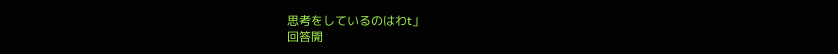思考をしているのはわt」
回答開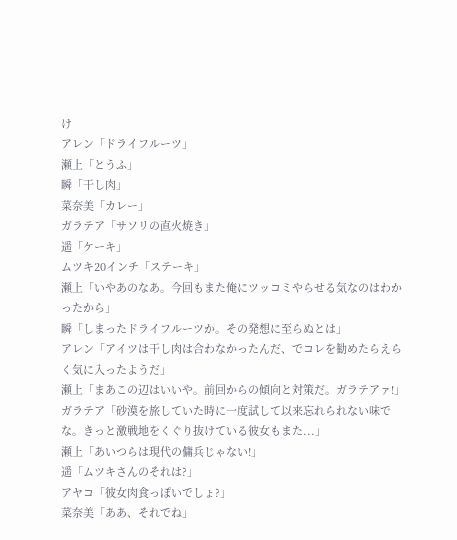け
アレン「ドライフルーツ」
瀬上「とうふ」
瞬「干し肉」
菜奈美「カレー」
ガラテア「サソリの直火焼き」
遥「ケーキ」
ムツキ20インチ「ステーキ」
瀬上「いやあのなあ。今回もまた俺にツッコミやらせる気なのはわかったから」
瞬「しまったドライフルーツか。その発想に至らぬとは」
アレン「アイツは干し肉は合わなかったんだ、でコレを勧めたらえらく気に入ったようだ」
瀬上「まあこの辺はいいや。前回からの傾向と対策だ。ガラテアァ!」
ガラテア「砂漠を旅していた時に一度試して以来忘れられない味でな。きっと激戦地をくぐり抜けている彼女もまた...」
瀬上「あいつらは現代の傭兵じゃない!」
遥「ムツキさんのそれは?」
アヤコ「彼女肉食っぽいでしょ?」
菜奈美「ああ、それでね」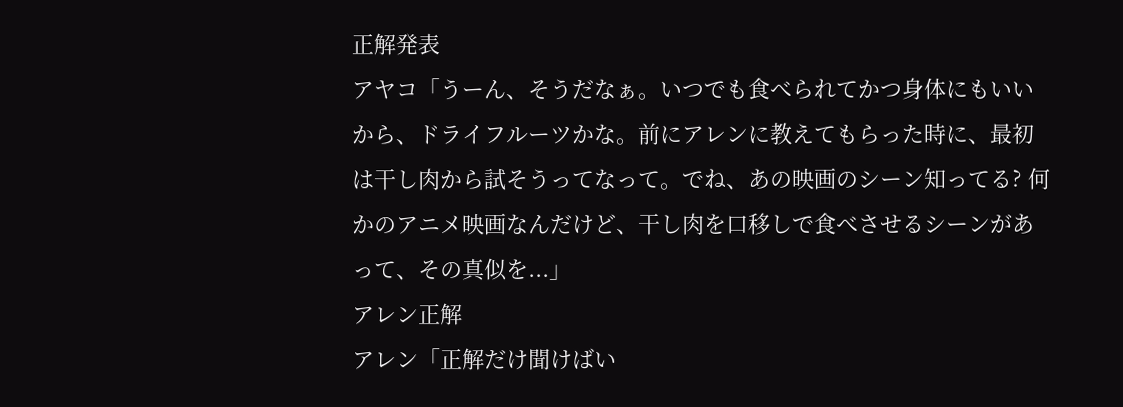正解発表
アヤコ「うーん、そうだなぁ。いつでも食べられてかつ身体にもいいから、ドライフルーツかな。前にアレンに教えてもらった時に、最初は干し肉から試そうってなって。でね、あの映画のシーン知ってる? 何かのアニメ映画なんだけど、干し肉を口移しで食べさせるシーンがあって、その真似を...」
アレン正解
アレン「正解だけ聞けばい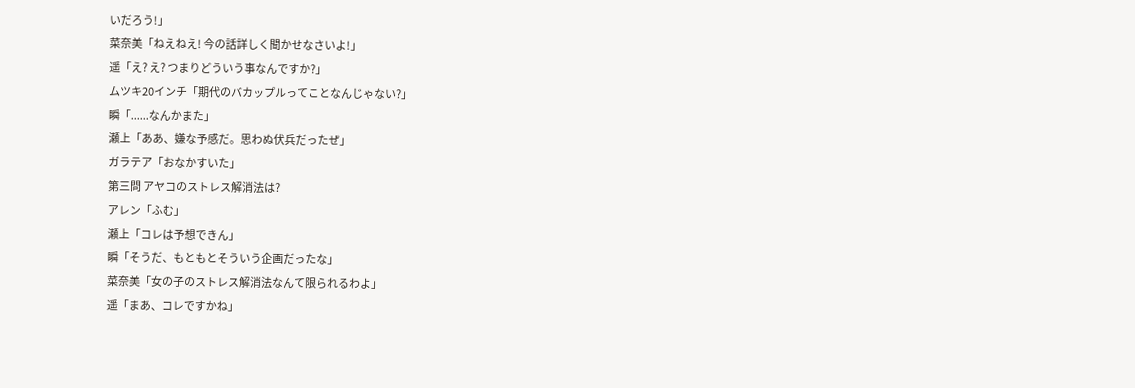いだろう!」
菜奈美「ねえねえ! 今の話詳しく聞かせなさいよ!」
遥「え? え? つまりどういう事なんですか?」
ムツキ20インチ「期代のバカップルってことなんじゃない?」
瞬「......なんかまた」
瀬上「ああ、嫌な予感だ。思わぬ伏兵だったぜ」
ガラテア「おなかすいた」
第三問 アヤコのストレス解消法は?
アレン「ふむ」
瀬上「コレは予想できん」
瞬「そうだ、もともとそういう企画だったな」
菜奈美「女の子のストレス解消法なんて限られるわよ」
遥「まあ、コレですかね」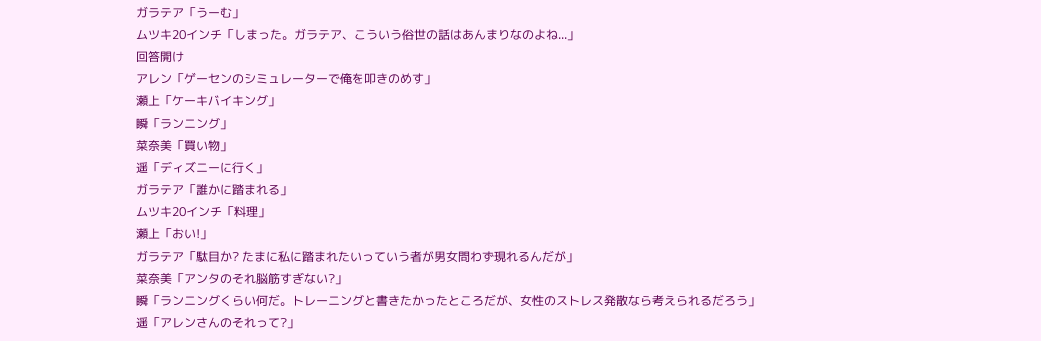ガラテア「うーむ」
ムツキ20インチ「しまった。ガラテア、こういう俗世の話はあんまりなのよね...」
回答開け
アレン「ゲーセンのシミュレーターで俺を叩きのめす」
瀬上「ケーキバイキング」
瞬「ランニング」
菜奈美「買い物」
遥「ディズニーに行く」
ガラテア「誰かに踏まれる」
ムツキ20インチ「料理」
瀬上「おい!」
ガラテア「駄目か? たまに私に踏まれたいっていう者が男女問わず現れるんだが」
菜奈美「アンタのそれ脳筋すぎない?」
瞬「ランニングくらい何だ。トレーニングと書きたかったところだが、女性のストレス発散なら考えられるだろう」
遥「アレンさんのそれって?」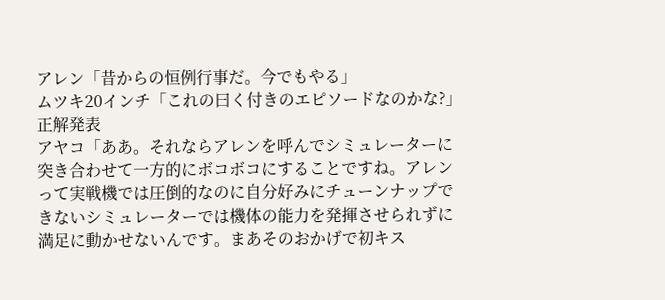アレン「昔からの恒例行事だ。今でもやる」
ムツキ20インチ「これの曰く付きのエピソードなのかな?」
正解発表
アヤコ「ああ。それならアレンを呼んでシミュレーターに突き合わせて一方的にボコボコにすることですね。アレンって実戦機では圧倒的なのに自分好みにチューンナップできないシミュレーターでは機体の能力を発揮させられずに満足に動かせないんです。まあそのおかげで初キス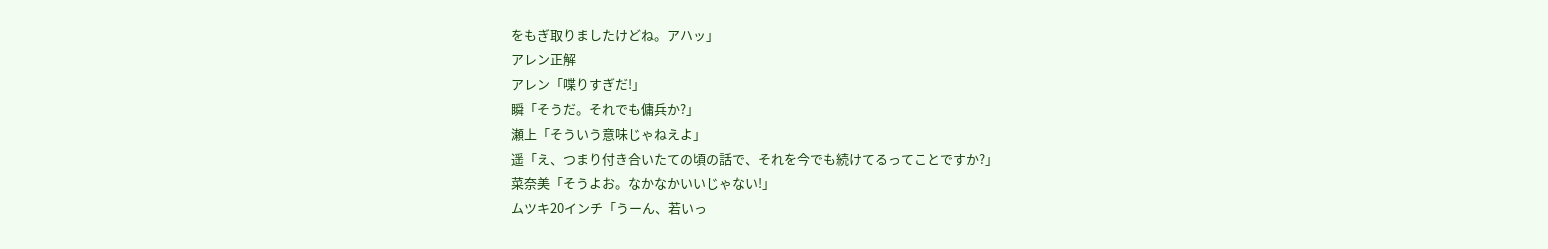をもぎ取りましたけどね。アハッ」
アレン正解
アレン「喋りすぎだ!」
瞬「そうだ。それでも傭兵か?」
瀬上「そういう意味じゃねえよ」
遥「え、つまり付き合いたての頃の話で、それを今でも続けてるってことですか?」
菜奈美「そうよお。なかなかいいじゃない!」
ムツキ20インチ「うーん、若いっ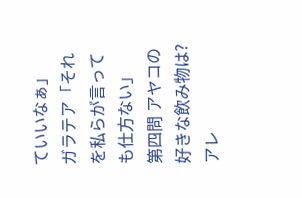ていいなぁ」
ガラテア「それを私らが言っても仕方ない」
第四問 アヤコの好きな飲み物は?
アレ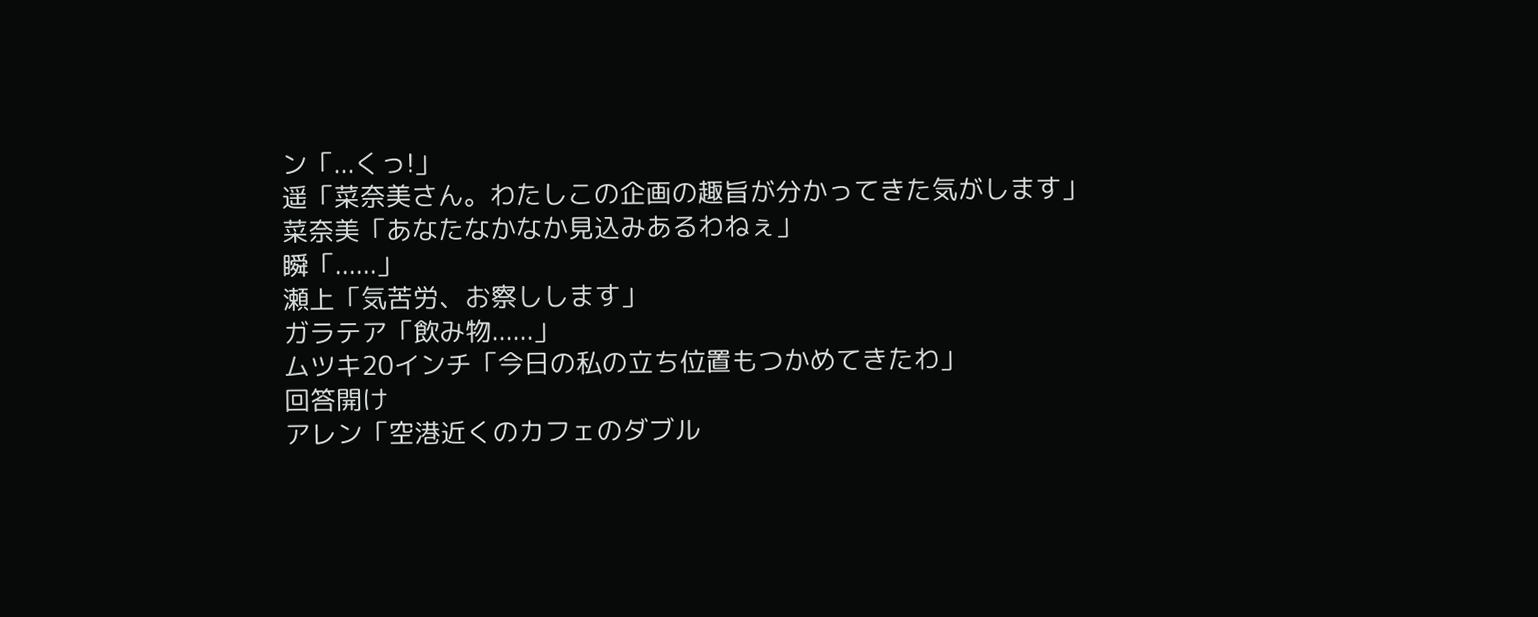ン「...くっ!」
遥「菜奈美さん。わたしこの企画の趣旨が分かってきた気がします」
菜奈美「あなたなかなか見込みあるわねぇ」
瞬「......」
瀬上「気苦労、お察しします」
ガラテア「飲み物......」
ムツキ20インチ「今日の私の立ち位置もつかめてきたわ」
回答開け
アレン「空港近くのカフェのダブル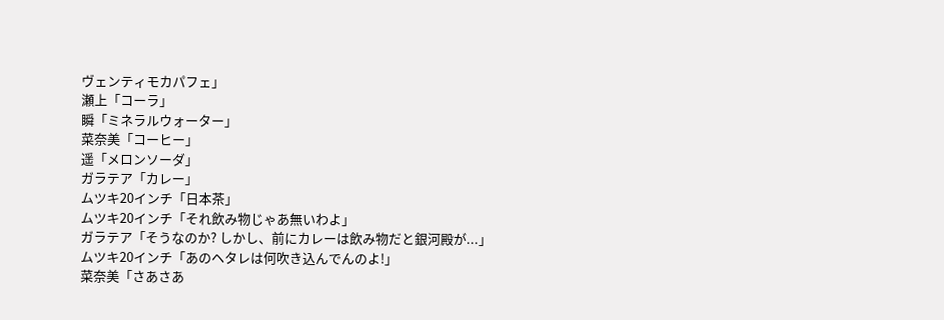ヴェンティモカパフェ」
瀬上「コーラ」
瞬「ミネラルウォーター」
菜奈美「コーヒー」
遥「メロンソーダ」
ガラテア「カレー」
ムツキ20インチ「日本茶」
ムツキ20インチ「それ飲み物じゃあ無いわよ」
ガラテア「そうなのか? しかし、前にカレーは飲み物だと銀河殿が...」
ムツキ20インチ「あのヘタレは何吹き込んでんのよ!」
菜奈美「さあさあ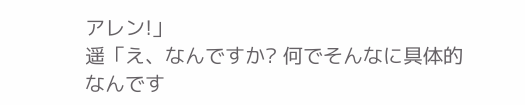アレン!」
遥「え、なんですか? 何でそんなに具体的なんです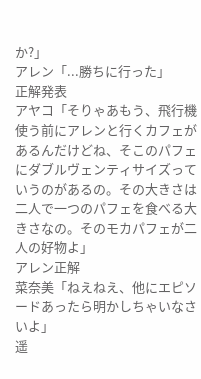か?」
アレン「...勝ちに行った」
正解発表
アヤコ「そりゃあもう、飛行機使う前にアレンと行くカフェがあるんだけどね、そこのパフェにダブルヴェンティサイズっていうのがあるの。その大きさは二人で一つのパフェを食べる大きさなの。そのモカパフェが二人の好物よ」
アレン正解
菜奈美「ねえねえ、他にエピソードあったら明かしちゃいなさいよ」
遥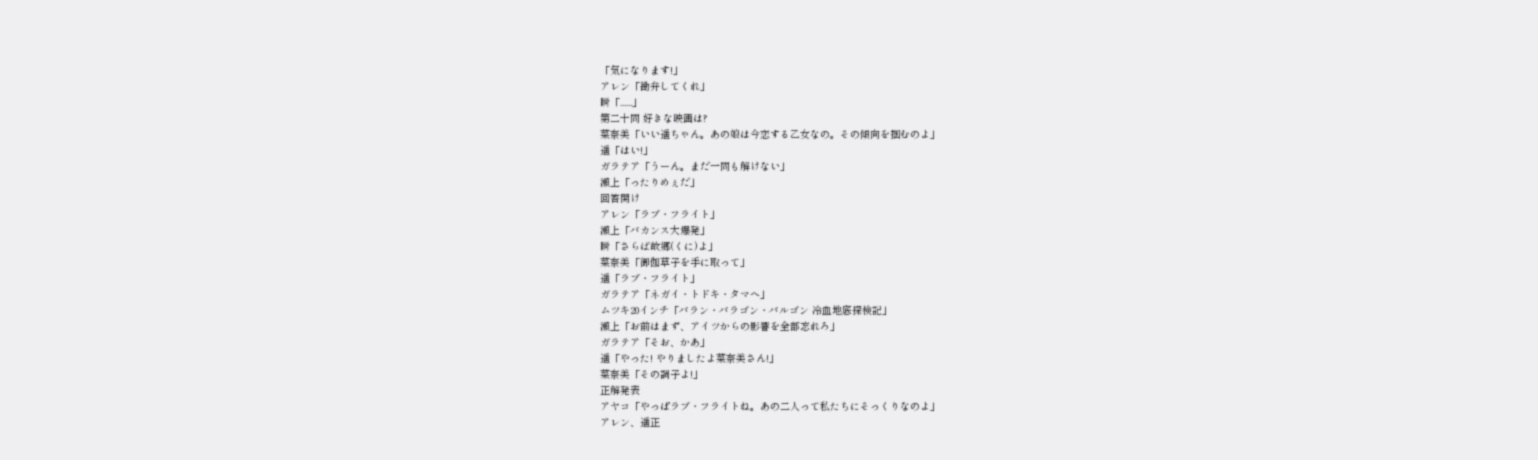「気になります!」
アレン「勘弁してくれ」
瞬「......」
第二十問 好きな映画は?
菜奈美「いい遥ちゃん。あの娘は今恋する乙女なの。その傾向を掴むのよ」
遥「はい!」
ガラテア「うーん。まだ一問も解けない」
瀬上「ったりめぇだ」
回答開け
アレン「ラブ・フライト」
瀬上「バカンス大爆発」
瞬「さらば故郷(くに)よ」
菜奈美「御伽草子を手に取って」
遥「ラブ・フライト」
ガラテア「ネガイ・トドキ・タマへ」
ムツキ20インチ「バラン・バラゴン・バルゴン 冷血地底探検記」
瀬上「お前はまず、アイツからの影響を全部忘れろ」
ガラテア「そお、かあ」
遥「やった! やりましたよ菜奈美さん!」
菜奈美「その調子よ!」
正解発表
アヤコ「やっぱラブ・フライトね。あの二人って私たちにそっくりなのよ」
アレン、遥正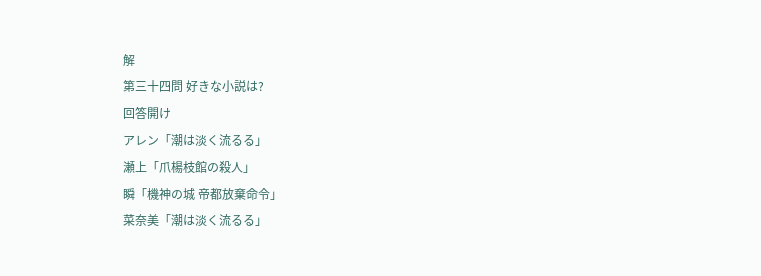解
第三十四問 好きな小説は?
回答開け
アレン「潮は淡く流るる」
瀬上「爪楊枝館の殺人」
瞬「機神の城 帝都放棄命令」
菜奈美「潮は淡く流るる」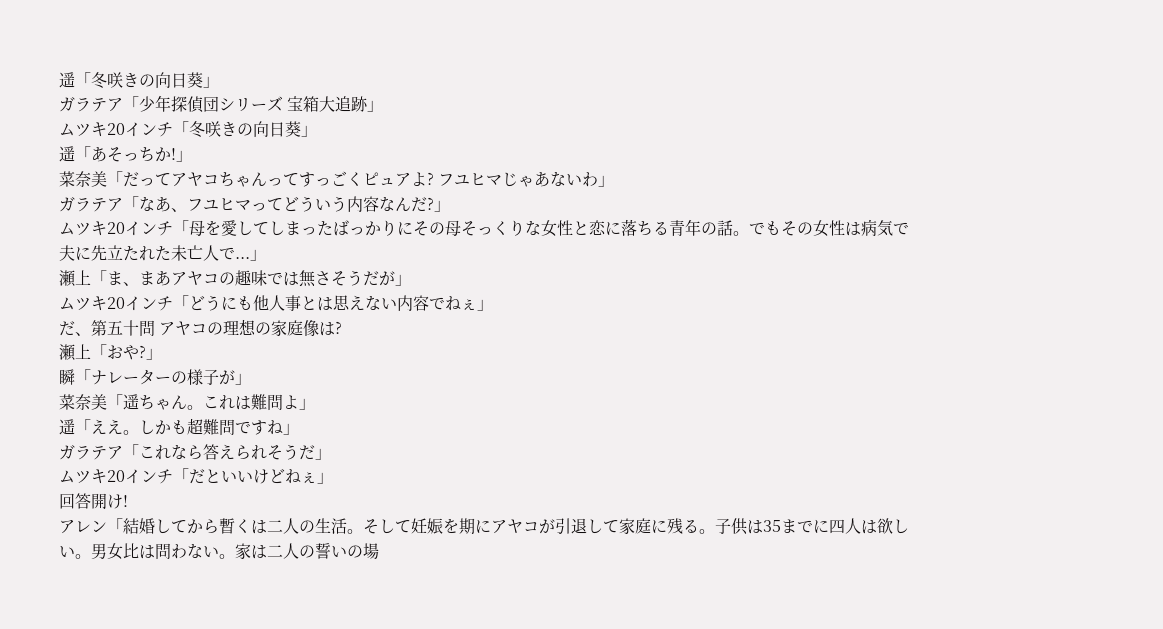遥「冬咲きの向日葵」
ガラテア「少年探偵団シリーズ 宝箱大追跡」
ムツキ20インチ「冬咲きの向日葵」
遥「あそっちか!」
菜奈美「だってアヤコちゃんってすっごくピュアよ? フユヒマじゃあないわ」
ガラテア「なあ、フユヒマってどういう内容なんだ?」
ムツキ20インチ「母を愛してしまったばっかりにその母そっくりな女性と恋に落ちる青年の話。でもその女性は病気で夫に先立たれた未亡人で...」
瀬上「ま、まあアヤコの趣味では無さそうだが」
ムツキ20インチ「どうにも他人事とは思えない内容でねぇ」
だ、第五十問 アヤコの理想の家庭像は?
瀬上「おや?」
瞬「ナレーターの様子が」
菜奈美「遥ちゃん。これは難問よ」
遥「ええ。しかも超難問ですね」
ガラテア「これなら答えられそうだ」
ムツキ20インチ「だといいけどねぇ」
回答開け!
アレン「結婚してから暫くは二人の生活。そして妊娠を期にアヤコが引退して家庭に残る。子供は35までに四人は欲しい。男女比は問わない。家は二人の誓いの場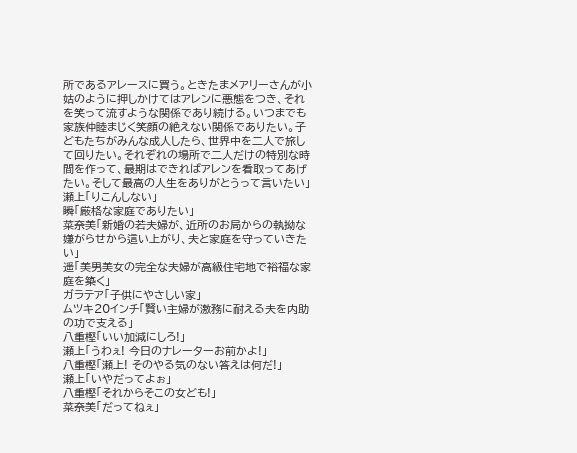所であるアレースに買う。ときたまメアリーさんが小姑のように押しかけてはアレンに悪態をつき、それを笑って流すような関係であり続ける。いつまでも家族仲睦まじく笑顔の絶えない関係でありたい。子どもたちがみんな成人したら、世界中を二人で旅して回りたい。それぞれの場所で二人だけの特別な時間を作って、最期はできればアレンを看取ってあげたい。そして最高の人生をありがとうって言いたい」
瀬上「りこんしない」
瞬「厳格な家庭でありたい」
菜奈美「新婚の若夫婦が、近所のお局からの執拗な嫌がらせから這い上がり、夫と家庭を守っていきたい」
遥「美男美女の完全な夫婦が高級住宅地で裕福な家庭を築く」
ガラテア「子供にやさしい家」
ムツキ20インチ「賢い主婦が激務に耐える夫を内助の功で支える」
八重樫「いい加減にしろ!」
瀬上「うわぇ! 今日のナレーターお前かよ!」
八重樫「瀬上! そのやる気のない答えは何だ!」
瀬上「いやだってよぉ」
八重樫「それからそこの女ども!」
菜奈美「だってねぇ」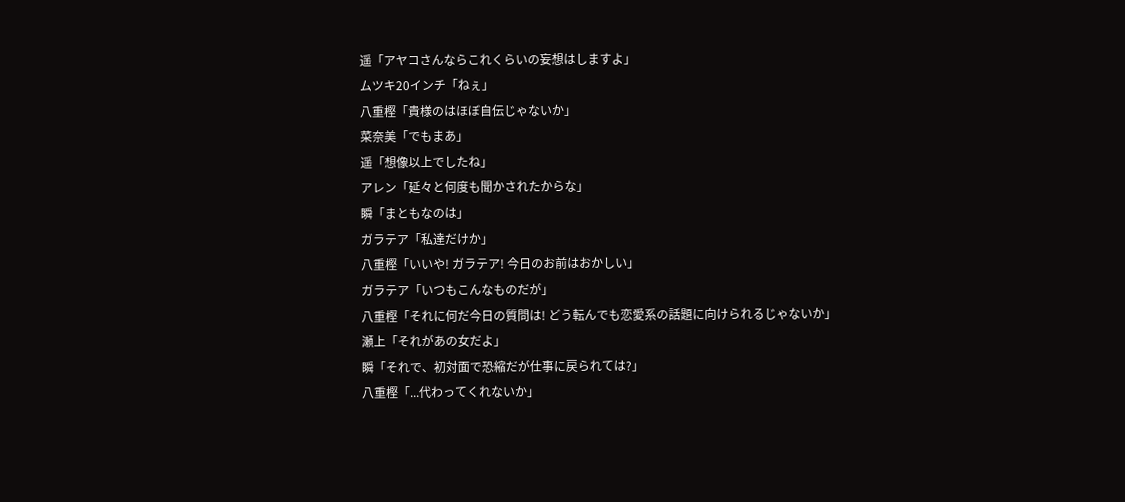遥「アヤコさんならこれくらいの妄想はしますよ」
ムツキ20インチ「ねぇ」
八重樫「貴様のはほぼ自伝じゃないか」
菜奈美「でもまあ」
遥「想像以上でしたね」
アレン「延々と何度も聞かされたからな」
瞬「まともなのは」
ガラテア「私達だけか」
八重樫「いいや! ガラテア! 今日のお前はおかしい」
ガラテア「いつもこんなものだが」
八重樫「それに何だ今日の質問は! どう転んでも恋愛系の話題に向けられるじゃないか」
瀬上「それがあの女だよ」
瞬「それで、初対面で恐縮だが仕事に戻られては?」
八重樫「...代わってくれないか」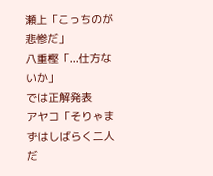瀬上「こっちのが悲惨だ」
八重樫「...仕方ないか」
では正解発表
アヤコ「そりゃまずはしばらく二人だ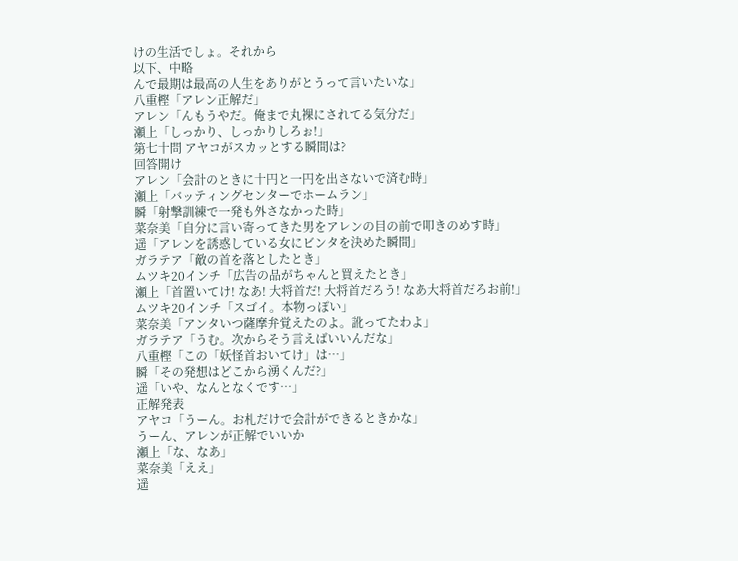けの生活でしょ。それから
以下、中略
んで最期は最高の人生をありがとうって言いたいな」
八重樫「アレン正解だ」
アレン「んもうやだ。俺まで丸裸にされてる気分だ」
瀬上「しっかり、しっかりしろぉ!」
第七十問 アヤコがスカッとする瞬間は?
回答開け
アレン「会計のときに十円と一円を出さないで済む時」
瀬上「バッティングセンターでホームラン」
瞬「射撃訓練で一発も外さなかった時」
菜奈美「自分に言い寄ってきた男をアレンの目の前で叩きのめす時」
遥「アレンを誘惑している女にビンタを決めた瞬間」
ガラテア「敵の首を落としたとき」
ムツキ20インチ「広告の品がちゃんと買えたとき」
瀬上「首置いてけ! なあ! 大将首だ! 大将首だろう! なあ大将首だろお前!」
ムツキ20インチ「スゴイ。本物っぽい」
菜奈美「アンタいつ薩摩弁覚えたのよ。訛ってたわよ」
ガラテア「うむ。次からそう言えばいいんだな」
八重樫「この「妖怪首おいてけ」は…」
瞬「その発想はどこから湧くんだ?」
遥「いや、なんとなくです…」
正解発表
アヤコ「うーん。お札だけで会計ができるときかな」
うーん、アレンが正解でいいか
瀬上「な、なあ」
菜奈美「ええ」
遥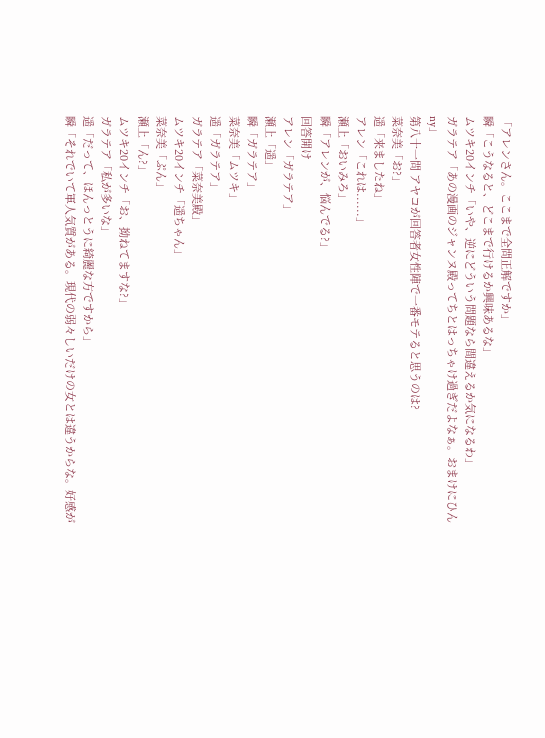「アレンさん。ここまで全問正解ですか」
瞬「こうなると、どこまで行けるか興味あるな」
ムツキ20インチ「いや、逆にどういう問題なら間違えるか気になるわ」
ガラテア「あの漫画のジャンヌ殿ってちとはっちゃけ過ぎだよなぁ。おまけにひんny」
第八十一問 アヤコが回答者女性陣で一番モテると思うのは?
菜奈美「お?」
遥「来ましたね」
アレン「これは......」
瀬上「おいみろ」
瞬「アレンが、悩んでる?」
回答開け
アレン「ガラテア」
瀬上「遥」
瞬「ガラテア」
菜奈美「ムツキ」
遥「ガラテア」
ガラテア「菜奈美殿」
ムツキ20インチ「遥ちゃん」
菜奈美「ぷん」
瀬上「ん?」
ムツキ20インチ「お、拗ねてますな?」
ガラテア「私が多いな」
遥「だって、ほんっとうに綺麗な方ですから」
瞬「それでいて軍人気質がある。現代の弱々しいだけの女とは違うからな。好感が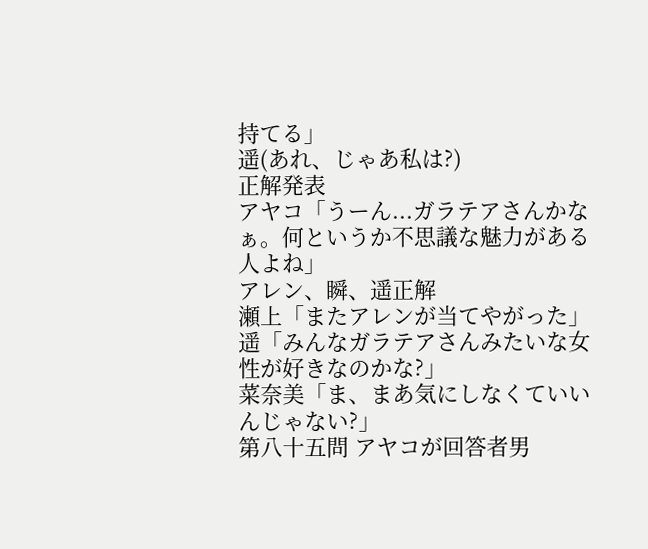持てる」
遥(あれ、じゃあ私は?)
正解発表
アヤコ「うーん...ガラテアさんかなぁ。何というか不思議な魅力がある人よね」
アレン、瞬、遥正解
瀬上「またアレンが当てやがった」
遥「みんなガラテアさんみたいな女性が好きなのかな?」
菜奈美「ま、まあ気にしなくていいんじゃない?」
第八十五問 アヤコが回答者男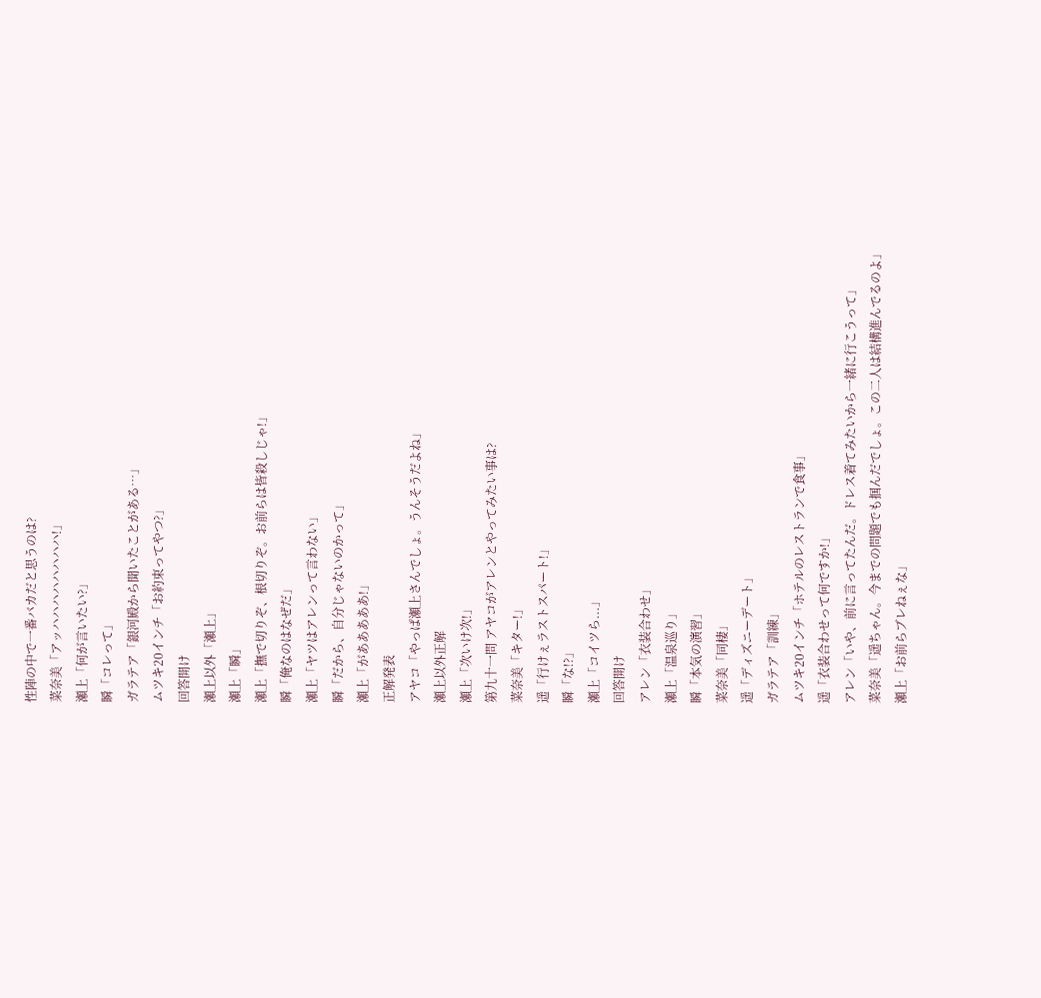性陣の中で一番バカだと思うのは?
菜奈美「アッハハハハハハハハ!」
瀬上「何が言いたい?」
瞬「コレって」
ガラテア「銀河殿から聞いたことがある…」
ムツキ20インチ「お約束ってやつ?」
回答開け
瀬上以外「瀬上」
瀬上「瞬」
瀬上「撫で切りぞ、根切りぞ。お前らは皆殺しじゃ!」
瞬「俺なのはなぜだ」
瀬上「ヤツはアレンって言わない」
瞬「だから、自分じゃないのかって」
瀬上「があああああ!」
正解発表
アヤコ「やっぱ瀬上さんでしょ。うんそうだよね」
瀬上以外正解
瀬上「次いけ次!」
第九十一問 アヤコがアレンとやってみたい事は?
菜奈美「キター!」
遥「行けぇラストスパート!」
瞬「な!?」
瀬上「コイツら...」
回答開け
アレン「衣装合わせ」
瀬上「温泉巡り」
瞬「本気の演習」
菜奈美「同棲」
遥「ディズニーデート」
ガラテア「訓練」
ムツキ20インチ「ホテルのレストランで食事」
遥「衣装合わせって何ですか!」
アレン「いや、前に言ってたんだ。ドレス着てみたいから一緒に行こうって」
菜奈美「遥ちゃん。今までの問題でも掴んだでしょ。この二人は結構進んでるのよ」
瀬上「お前らブレねぇな」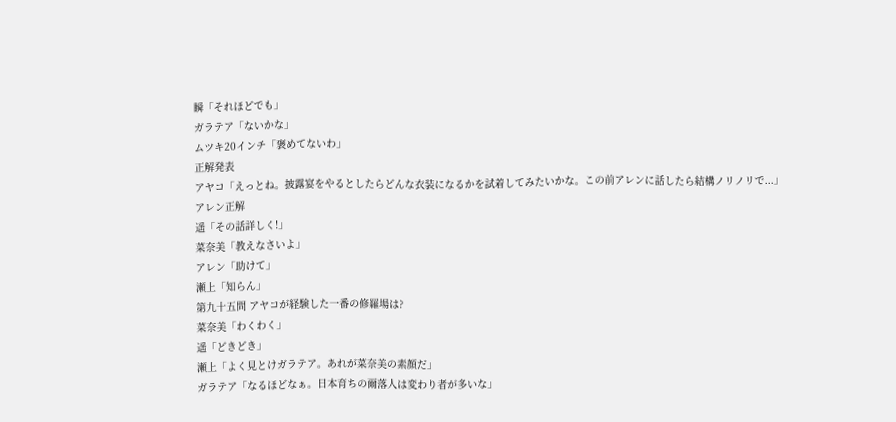瞬「それほどでも」
ガラテア「ないかな」
ムツキ20インチ「褒めてないわ」
正解発表
アヤコ「えっとね。披露宴をやるとしたらどんな衣装になるかを試着してみたいかな。この前アレンに話したら結構ノリノリで...」
アレン正解
遥「その話詳しく!」
菜奈美「教えなさいよ」
アレン「助けて」
瀬上「知らん」
第九十五問 アヤコが経験した一番の修羅場は?
菜奈美「わくわく」
遥「どきどき」
瀬上「よく見とけガラテア。あれが菜奈美の素顔だ」
ガラテア「なるほどなぁ。日本育ちの爾落人は変わり者が多いな」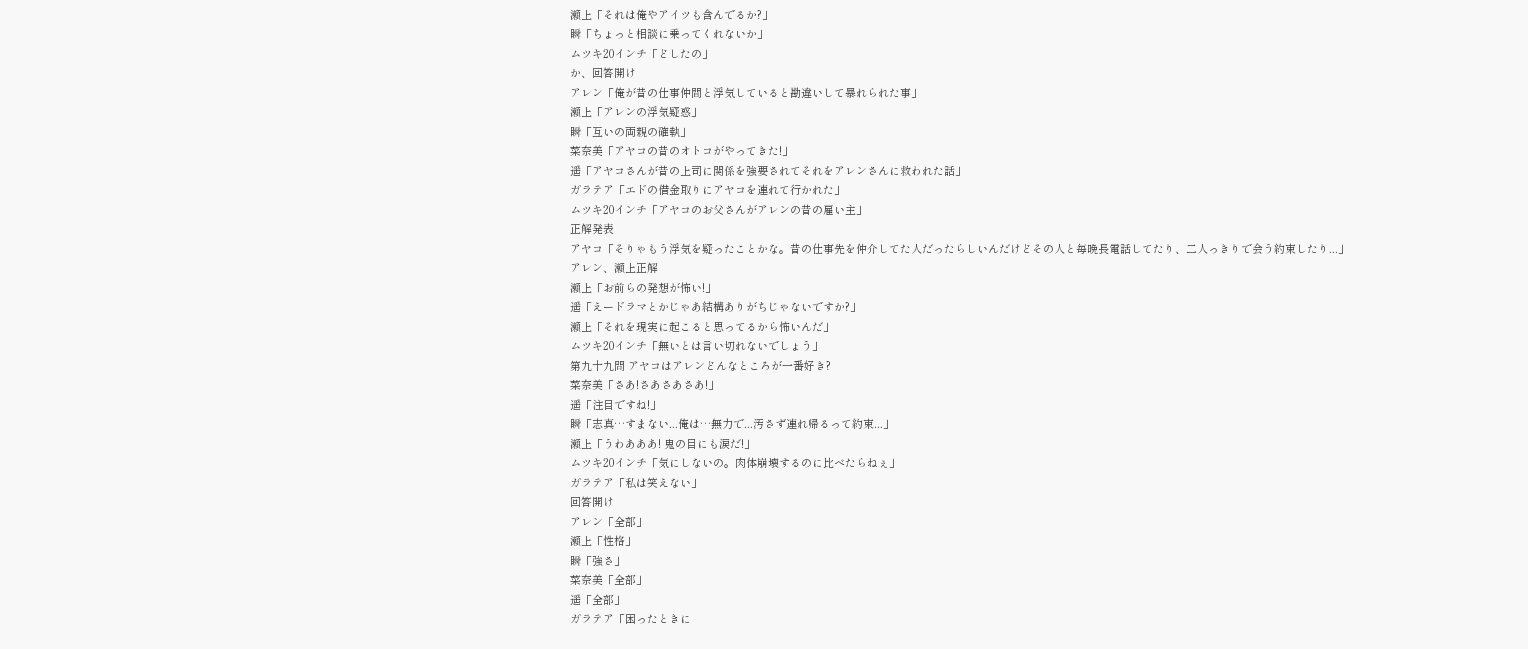瀬上「それは俺やアイツも含んでるか?」
瞬「ちょっと相談に乗ってくれないか」
ムツキ20インチ「どしたの」
か、回答開け
アレン「俺が昔の仕事仲間と浮気していると勘違いして暴れられた事」
瀬上「アレンの浮気疑惑」
瞬「互いの両親の確執」
菜奈美「アヤコの昔のオトコがやってきた!」
遥「アヤコさんが昔の上司に関係を強要されてそれをアレンさんに救われた話」
ガラテア「エドの借金取りにアヤコを連れて行かれた」
ムツキ20インチ「アヤコのお父さんがアレンの昔の雇い主」
正解発表
アヤコ「そりゃもう浮気を疑ったことかな。昔の仕事先を仲介してた人だったらしいんだけどその人と毎晩長電話してたり、二人っきりで会う約束したり...」
アレン、瀬上正解
瀬上「お前らの発想が怖い!」
遥「えードラマとかじゃあ結構ありがちじゃないですか?」
瀬上「それを現実に起こると思ってるから怖いんだ」
ムツキ20インチ「無いとは言い切れないでしょう」
第九十九問 アヤコはアレンどんなところが一番好き?
菜奈美「さあ!さあさあさあ!」
遥「注目ですね!」
瞬「志真…すまない...俺は…無力で...汚さず連れ帰るって約束...」
瀬上「うわあああ! 鬼の目にも涙だ!」
ムツキ20インチ「気にしないの。肉体崩壊するのに比べたらねぇ」
ガラテア「私は笑えない」
回答開け
アレン「全部」
瀬上「性格」
瞬「強さ」
菜奈美「全部」
遥「全部」
ガラテア「困ったときに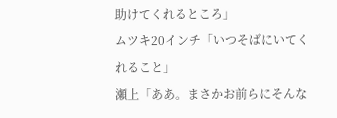助けてくれるところ」
ムツキ20インチ「いつそばにいてくれること」
瀬上「ああ。まさかお前らにそんな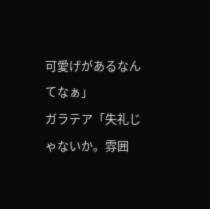可愛げがあるなんてなぁ」
ガラテア「失礼じゃないか。雰囲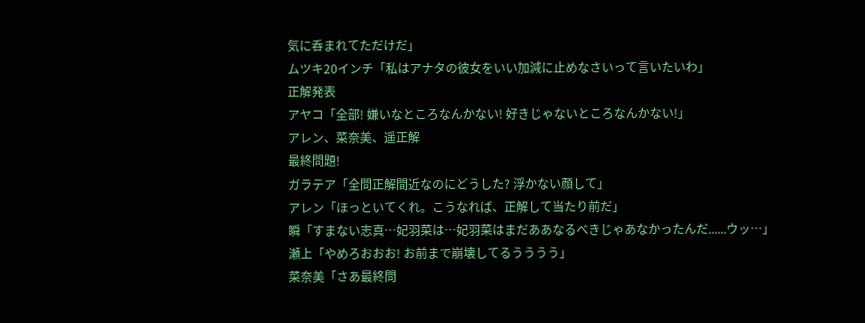気に呑まれてただけだ」
ムツキ20インチ「私はアナタの彼女をいい加減に止めなさいって言いたいわ」
正解発表
アヤコ「全部! 嫌いなところなんかない! 好きじゃないところなんかない!」
アレン、菜奈美、遥正解
最終問題!
ガラテア「全問正解間近なのにどうした? 浮かない顔して」
アレン「ほっといてくれ。こうなれば、正解して当たり前だ」
瞬「すまない志真…妃羽菜は…妃羽菜はまだああなるべきじゃあなかったんだ......ウッ…」
瀬上「やめろおおお! お前まで崩壊してるうううう」
菜奈美「さあ最終問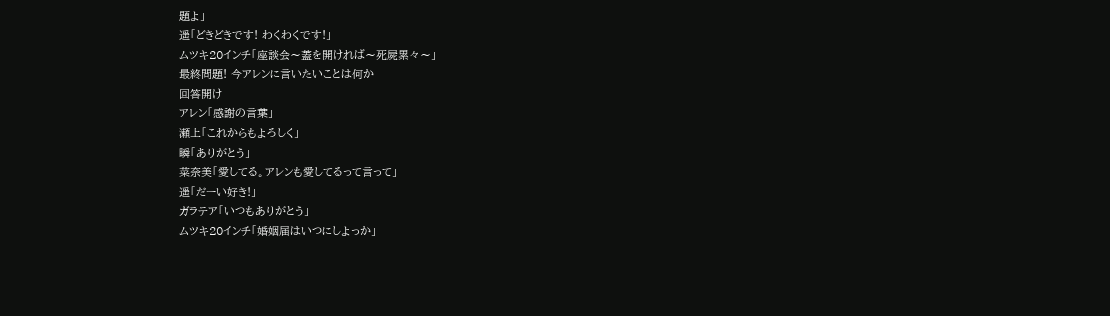題よ」
遥「どきどきです! わくわくです!」
ムツキ20インチ「座談会〜蓋を開ければ〜死屍累々〜」
最終問題! 今アレンに言いたいことは何か
回答開け
アレン「感謝の言葉」
瀬上「これからもよろしく」
瞬「ありがとう」
菜奈美「愛してる。アレンも愛してるって言って」
遥「だーい好き!」
ガラテア「いつもありがとう」
ムツキ20インチ「婚姻届はいつにしよっか」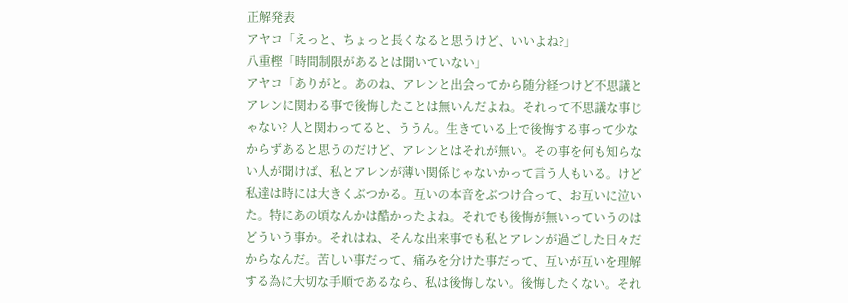正解発表
アヤコ「えっと、ちょっと長くなると思うけど、いいよね?」
八重樫「時間制限があるとは聞いていない」
アヤコ「ありがと。あのね、アレンと出会ってから随分経つけど不思議とアレンに関わる事で後悔したことは無いんだよね。それって不思議な事じゃない? 人と関わってると、ううん。生きている上で後悔する事って少なからずあると思うのだけど、アレンとはそれが無い。その事を何も知らない人が聞けば、私とアレンが薄い関係じゃないかって言う人もいる。けど私達は時には大きくぶつかる。互いの本音をぶつけ合って、お互いに泣いた。特にあの頃なんかは酷かったよね。それでも後悔が無いっていうのはどういう事か。それはね、そんな出来事でも私とアレンが過ごした日々だからなんだ。苦しい事だって、痛みを分けた事だって、互いが互いを理解する為に大切な手順であるなら、私は後悔しない。後悔したくない。それ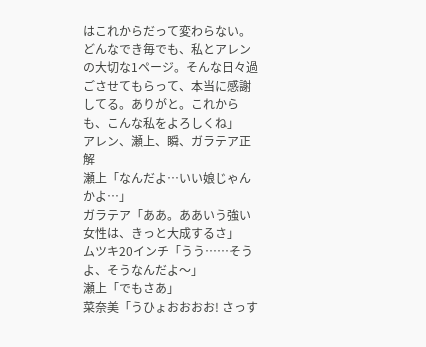はこれからだって変わらない。どんなでき毎でも、私とアレンの大切な1ページ。そんな日々過ごさせてもらって、本当に感謝してる。ありがと。これからも、こんな私をよろしくね」
アレン、瀬上、瞬、ガラテア正解
瀬上「なんだよ…いい娘じゃんかよ…」
ガラテア「ああ。ああいう強い女性は、きっと大成するさ」
ムツキ20インチ「うう……そうよ、そうなんだよ〜」
瀬上「でもさあ」
菜奈美「うひょおおおお! さっす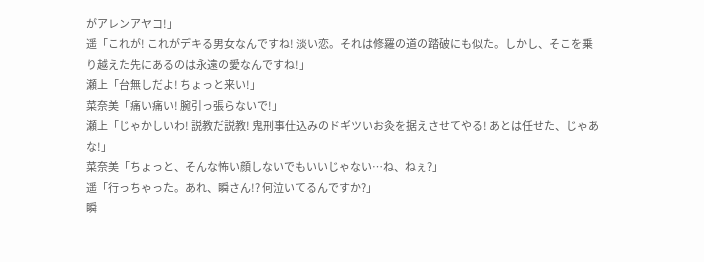がアレンアヤコ!」
遥「これが! これがデキる男女なんですね! 淡い恋。それは修羅の道の踏破にも似た。しかし、そこを乗り越えた先にあるのは永遠の愛なんですね!」
瀬上「台無しだよ! ちょっと来い!」
菜奈美「痛い痛い! 腕引っ張らないで!」
瀬上「じゃかしいわ! 説教だ説教! 鬼刑事仕込みのドギツいお灸を据えさせてやる! あとは任せた、じゃあな!」
菜奈美「ちょっと、そんな怖い顔しないでもいいじゃない…ね、ねぇ?」
遥「行っちゃった。あれ、瞬さん!? 何泣いてるんですか?」
瞬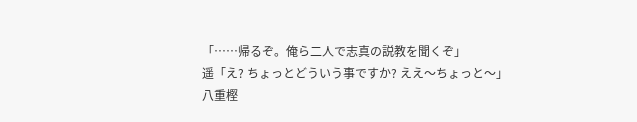「……帰るぞ。俺ら二人で志真の説教を聞くぞ」
遥「え? ちょっとどういう事ですか? ええ〜ちょっと〜」
八重樫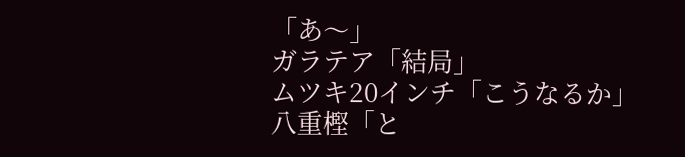「あ〜」
ガラテア「結局」
ムツキ20インチ「こうなるか」
八重樫「と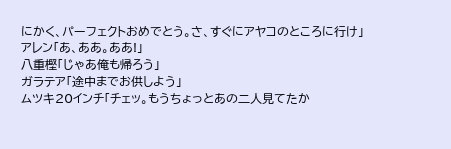にかく、パーフェクトおめでとう。さ、すぐにアヤコのところに行け」
アレン「あ、ああ。ああ!」
八重樫「じゃあ俺も帰ろう」
ガラテア「途中までお供しよう」
ムツキ20インチ「チェッ。もうちょっとあの二人見てたか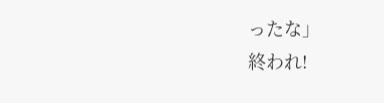ったな」
終われ!